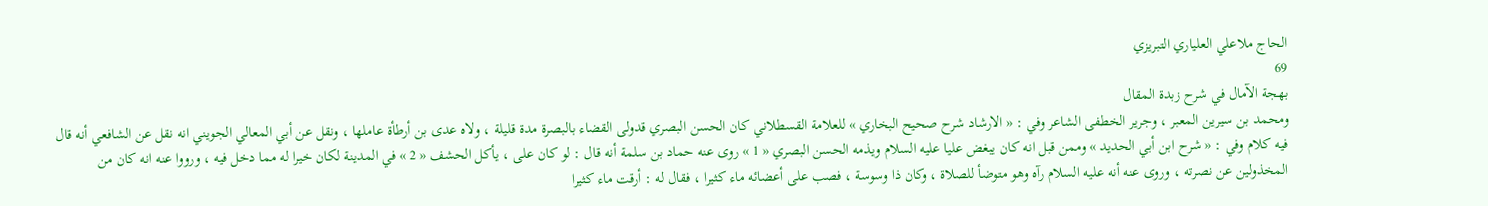الحاج ملاعلي العلياري التبريزي
69
بهجة الآمال في شرح زبدة المقال
ومحمد بن سيرين المعبر ، وجرير الخطفى الشاعر وفي : « الارشاد شرح صحيح البخاري » للعلامة القسطلاني كان الحسن البصري قدولى القضاء بالبصرة مدة قليلة ، ولاه عدى بن أرطأة عاملها ، ونقل عن أبي المعالي الجويني انه نقل عن الشافعي أنه قال فيه كلام وفي : « شرح ابن أبي الحديد » وممن قبل انه كان يبغض عليا عليه السلام ويذمه الحسن البصري « 1 » روى عنه حماد بن سلمة أنه قال : لو كان على ، يأكل الحشف « 2 » في المدينة لكان خيرا له مما دخل فيه ، ورووا عنه انه كان من المخذولين عن نصرته ، وروى عنه أنه عليه السلام رآه وهو متوضأ للصلاة ، وكان ذا وسوسة ، فصب على أعضائه ماء كثيرا ، فقال له : أرقت ماء كثيرا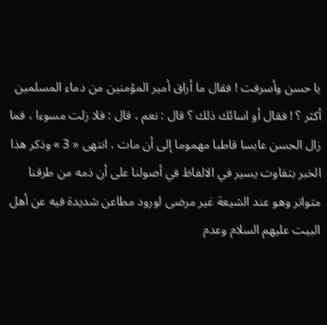يا حسن وأسرفت ! فقال ما أراق أمير المؤمنين من دماء المسلمين أكثر ؟ ! فقال أو اسائك ذلك ؟ قال : نعم ، قال : فلا زلت مسوءا ، فما زال الحسن عابسا قاطبا مهموما إلى أن مات ، انتهى « 3 » وذكر هذا الخبر بتفاوت يسير في الالفاظ في أصولنا على أن ذمه من طرقنا متواتر وهو عند الشيعة غير مرضى لورود مطاعن شديدة فيه عن أهل البيت عليهم السلام وعدم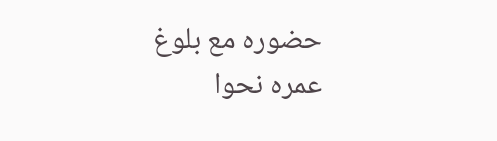حضوره مع بلوغ عمره نحوا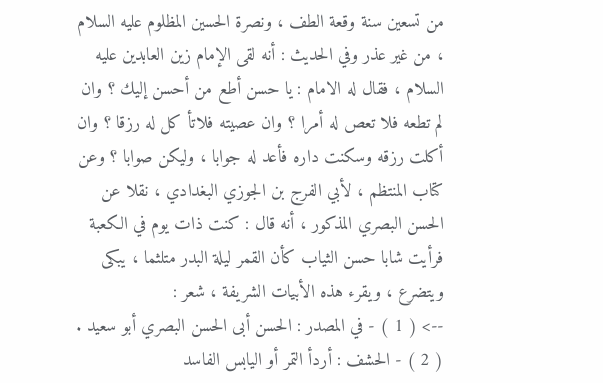من تسعين سنة وقعة الطف ، ونصرة الحسين المظلوم عليه السلام ، من غير عذر وفي الحديث : أنه لقى الإمام زين العابدين عليه السلام ، فقال له الامام : يا حسن أطع من أحسن إليك ؟ وان لم تطعه فلا تعص له أمرا ؟ وان عصيته فلاتأ كل له رزقا ؟ وان أكلت رزقه وسكنت داره فأعد له جوابا ، وليكن صوابا ؟ وعن كتاب المنتظم ، لأبي الفرج بن الجوزي البغدادي ، نقلا عن الحسن البصري المذكور ، أنه قال : كنت ذات يوم في الكعبة فرأيت شابا حسن الثياب كأن القمر ليلة البدر متلثما ، يبكى ويتضرع ، ويقرء هذه الأبيات الشريفة ، شعر :
--> ( 1 ) - في المصدر : الحسن أبى الحسن البصري أبو سعيد . ( 2 ) - الحشف : أردأ التمر أو اليابس الفاسد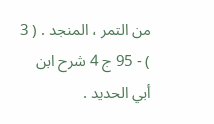من التمر ، المنجد . ( 3 ) - 95 ج 4 شرح ابن أبي الحديد .